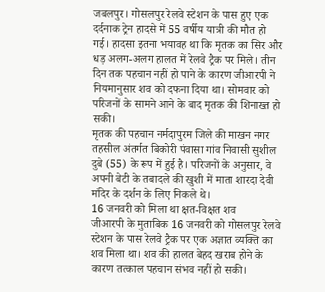जबलपुर। गोसलपुर रेलवे स्टेशन के पास हुए एक दर्दनाक ट्रेन हादसे में 55 वर्षीय यात्री की मौत हो गई। हादसा इतना भयावह था कि मृतक का सिर और धड़ अलग-अलग हालत में रेलवे ट्रैक पर मिले। तीन दिन तक पहचान नहीं हो पाने के कारण जीआरपी ने नियमानुसार शव को दफना दिया था। सोमवार को परिजनों के सामने आने के बाद मृतक की शिनाख्त हो सकी।
मृतक की पहचान नर्मदापुरम जिले की माखन नगर तहसील अंतर्गत बिकोरी पंवासा गांव निवासी सुशील दुबे (55) के रूप में हुई है। परिजनों के अनुसार, वे अपनी बेटी के तबादले की खुशी में माता शारदा देवी मंदिर के दर्शन के लिए निकले थे।
16 जनवरी को मिला था क्षत-विक्षत शव
जीआरपी के मुताबिक 16 जनवरी को गोसलपुर रेलवे स्टेशन के पास रेलवे ट्रैक पर एक अज्ञात व्यक्ति का शव मिला था। शव की हालत बेहद खराब होने के कारण तत्काल पहचान संभव नहीं हो सकी।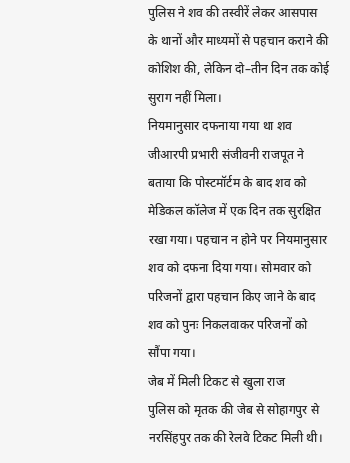पुलिस ने शव की तस्वीरें लेकर आसपास के थानों और माध्यमों से पहचान कराने की कोशिश की, लेकिन दो–तीन दिन तक कोई सुराग नहीं मिला।
नियमानुसार दफनाया गया था शव
जीआरपी प्रभारी संजीवनी राजपूत ने बताया कि पोस्टमॉर्टम के बाद शव को मेडिकल कॉलेज में एक दिन तक सुरक्षित रखा गया। पहचान न होने पर नियमानुसार शव को दफना दिया गया। सोमवार को परिजनों द्वारा पहचान किए जाने के बाद शव को पुनः निकलवाकर परिजनों को सौंपा गया।
जेब में मिली टिकट से खुला राज
पुलिस को मृतक की जेब से सोहागपुर से नरसिंहपुर तक की रेलवे टिकट मिली थी।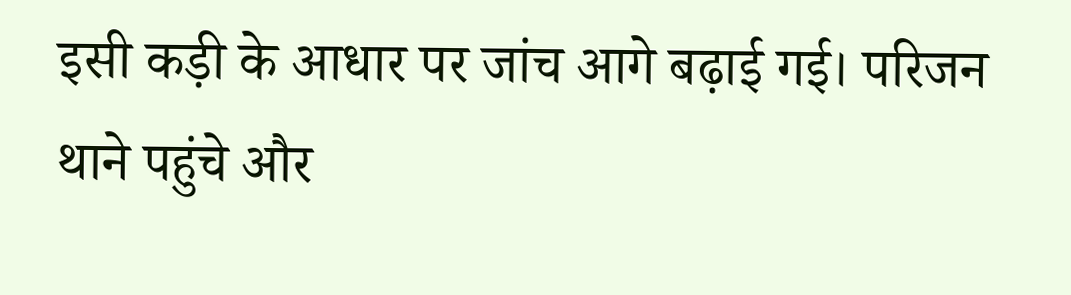इसी कड़ी के आधार पर जांच आगे बढ़ाई गई। परिजन थाने पहुंचे और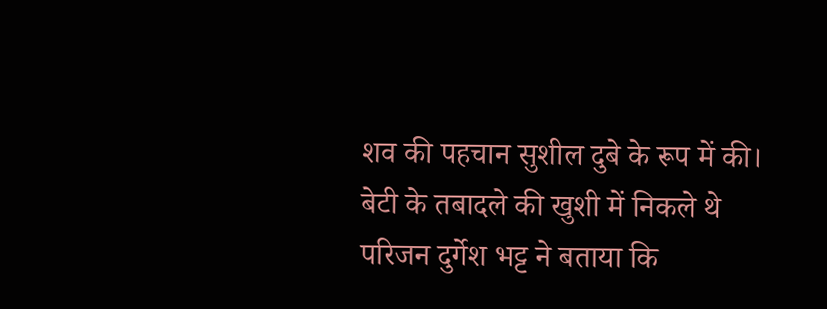शव की पहचान सुशील दुबे के रूप में की।
बेटी के तबादले की खुशी में निकले थे
परिजन दुर्गेश भट्ट ने बताया कि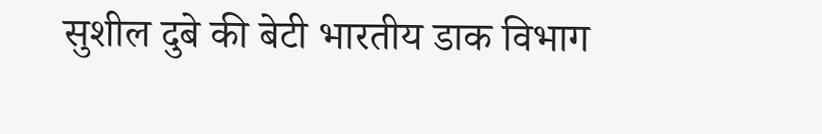सुशील दुबे की बेटी भारतीय डाक विभाग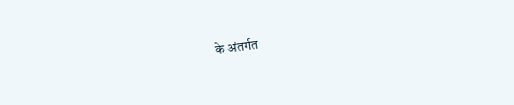के अंतर्गत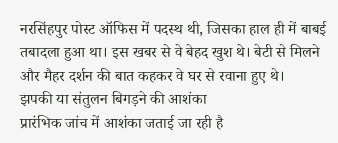नरसिंहपुर पोस्ट ऑफिस में पदस्थ थी, जिसका हाल ही में बाबई तबादला हुआ था। इस खबर से वे बेहद खुश थे। बेटी से मिलने और मैहर दर्शन की बात कहकर वे घर से रवाना हुए थे।
झपकी या संतुलन बिगड़ने की आशंका
प्रारंभिक जांच में आशंका जताई जा रही है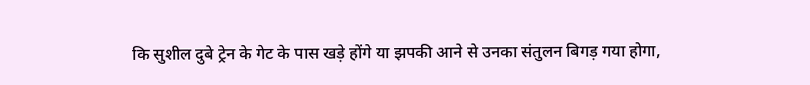कि सुशील दुबे ट्रेन के गेट के पास खड़े होंगे या झपकी आने से उनका संतुलन बिगड़ गया होगा,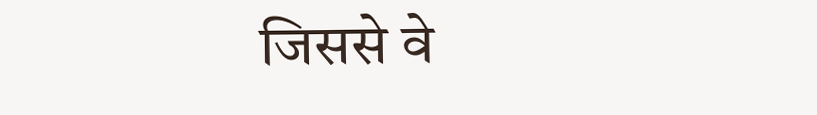जिससे वे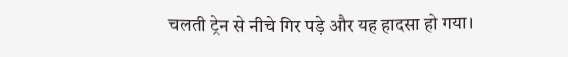चलती ट्रेन से नीचे गिर पड़े और यह हादसा हो गया।